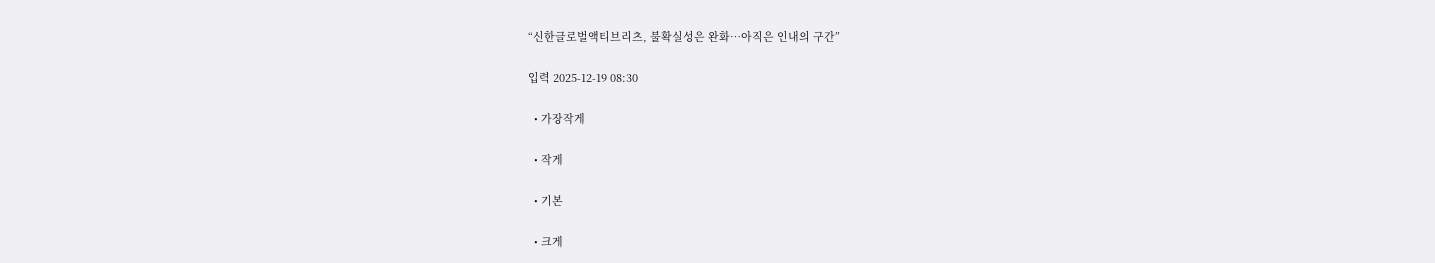“신한글로벌액티브리츠, 불확실성은 완화…아직은 인내의 구간”

입력 2025-12-19 08:30

  • 가장작게

  • 작게

  • 기본

  • 크게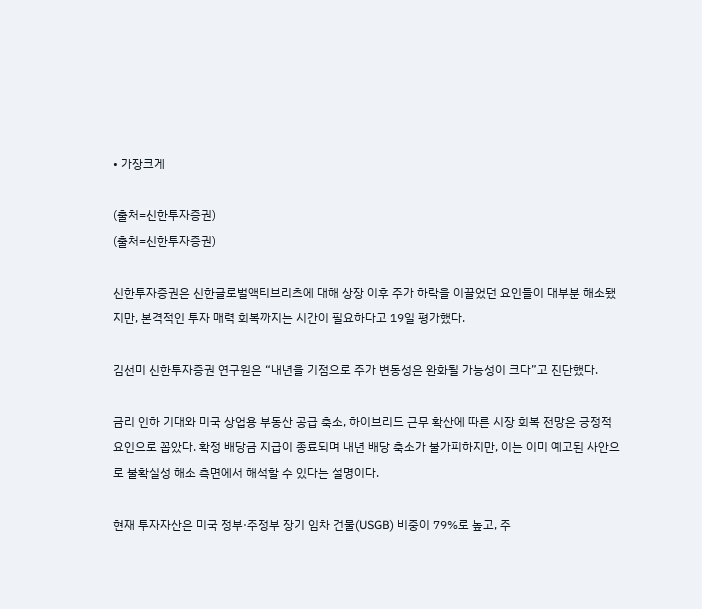• 가장크게

(출처=신한투자증권)
(출처=신한투자증권)

신한투자증권은 신한글로벌액티브리츠에 대해 상장 이후 주가 하락을 이끌었던 요인들이 대부분 해소됐지만, 본격적인 투자 매력 회복까지는 시간이 필요하다고 19일 평가했다.

김선미 신한투자증권 연구원은 “내년을 기점으로 주가 변동성은 완화될 가능성이 크다”고 진단했다.

금리 인하 기대와 미국 상업용 부동산 공급 축소, 하이브리드 근무 확산에 따른 시장 회복 전망은 긍정적 요인으로 꼽았다. 확정 배당금 지급이 종료되며 내년 배당 축소가 불가피하지만, 이는 이미 예고된 사안으로 불확실성 해소 측면에서 해석할 수 있다는 설명이다.

현재 투자자산은 미국 정부·주정부 장기 임차 건물(USGB) 비중이 79%로 높고, 주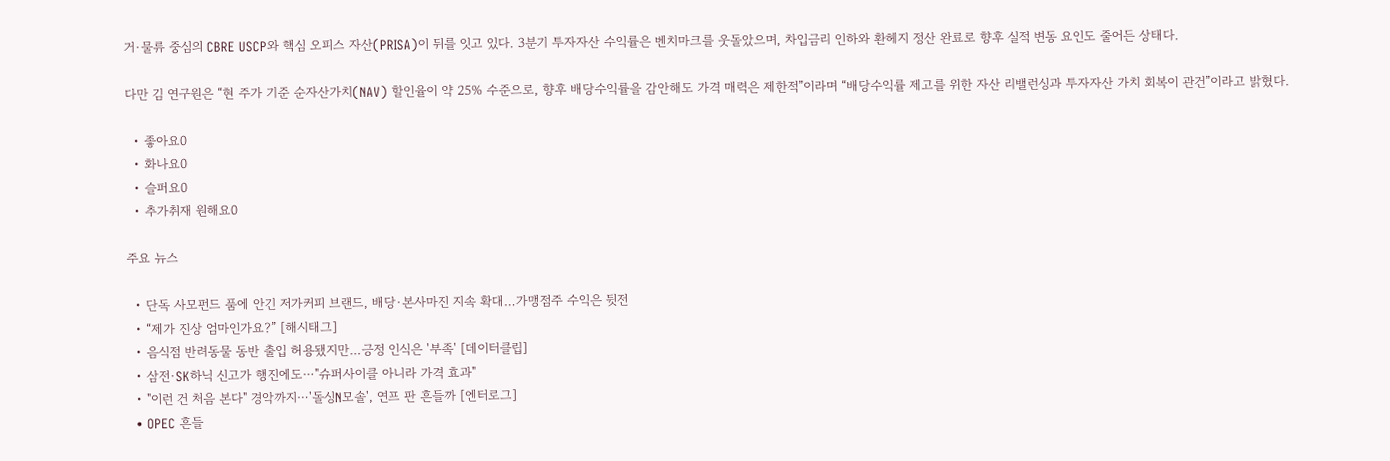거·물류 중심의 CBRE USCP와 핵심 오피스 자산(PRISA)이 뒤를 잇고 있다. 3분기 투자자산 수익률은 벤치마크를 웃돌았으며, 차입금리 인하와 환헤지 정산 완료로 향후 실적 변동 요인도 줄어든 상태다.

다만 김 연구원은 “현 주가 기준 순자산가치(NAV) 할인율이 약 25% 수준으로, 향후 배당수익률을 감안해도 가격 매력은 제한적”이라며 “배당수익률 제고를 위한 자산 리밸런싱과 투자자산 가치 회복이 관건”이라고 밝혔다.

  • 좋아요0
  • 화나요0
  • 슬퍼요0
  • 추가취재 원해요0

주요 뉴스

  • 단독 사모펀드 품에 안긴 저가커피 브랜드, 배당·본사마진 지속 확대…가맹점주 수익은 뒷전
  • “제가 진상 엄마인가요?” [해시태그]
  • 음식점 반려동물 동반 출입 허용됐지만…긍정 인식은 '부족' [데이터클립]
  • 삼전·SK하닉 신고가 행진에도⋯"슈퍼사이클 아니라 가격 효과"
  • "이런 건 처음 본다" 경악까지⋯'돌싱N모솔', 연프 판 흔들까 [엔터로그]
  • OPEC 흔들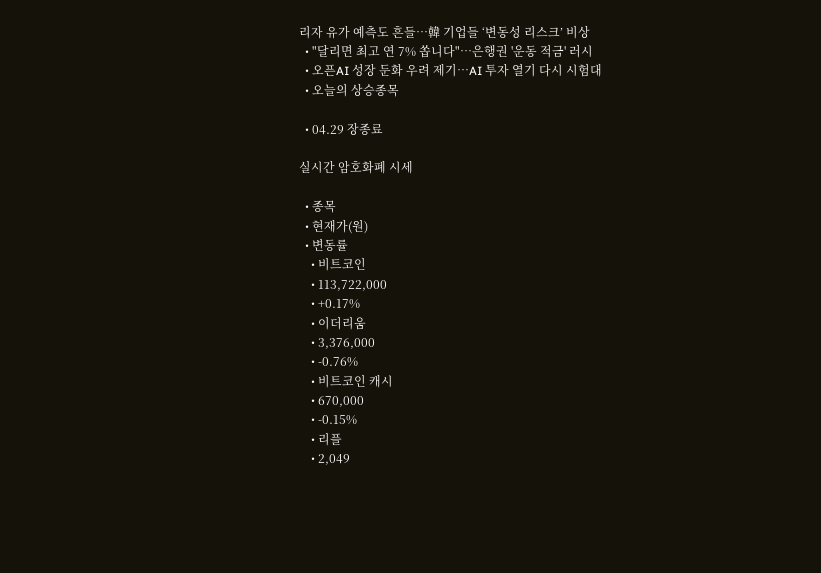리자 유가 예측도 흔들…韓 기업들 ‘변동성 리스크’ 비상
  • "달리면 최고 연 7% 쏩니다"…은행권 '운동 적금' 러시
  • 오픈AI 성장 둔화 우려 제기⋯AI 투자 열기 다시 시험대
  • 오늘의 상승종목

  • 04.29 장종료

실시간 암호화폐 시세

  • 종목
  • 현재가(원)
  • 변동률
    • 비트코인
    • 113,722,000
    • +0.17%
    • 이더리움
    • 3,376,000
    • -0.76%
    • 비트코인 캐시
    • 670,000
    • -0.15%
    • 리플
    • 2,049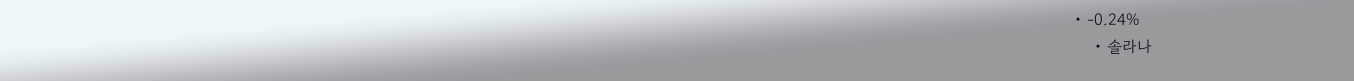• -0.24%
    • 솔라나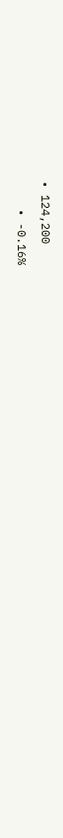• 124,200
    • -0.16%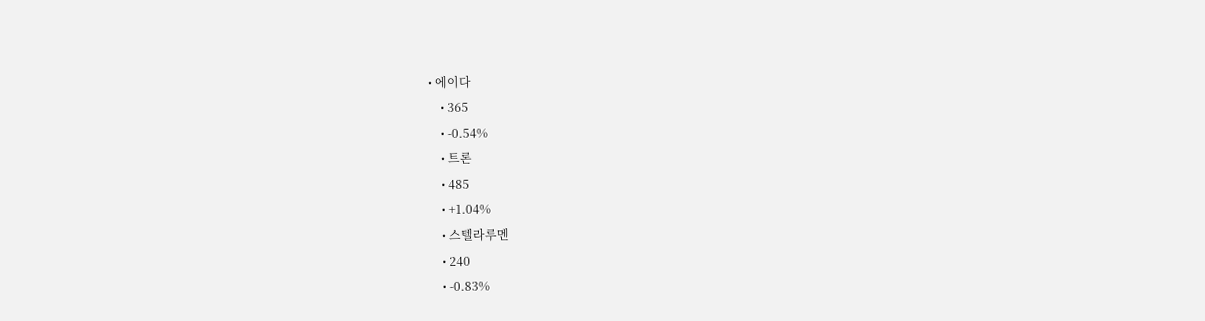• 에이다
    • 365
    • -0.54%
    • 트론
    • 485
    • +1.04%
    • 스텔라루멘
    • 240
    • -0.83%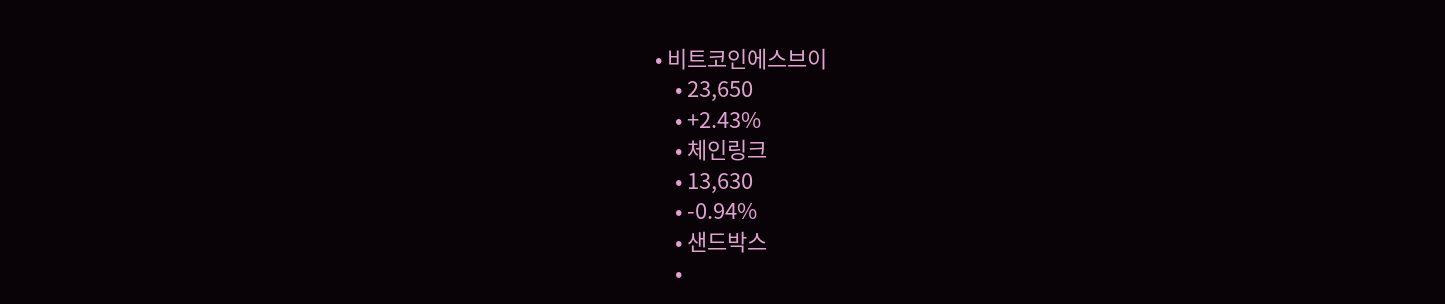• 비트코인에스브이
    • 23,650
    • +2.43%
    • 체인링크
    • 13,630
    • -0.94%
    • 샌드박스
    •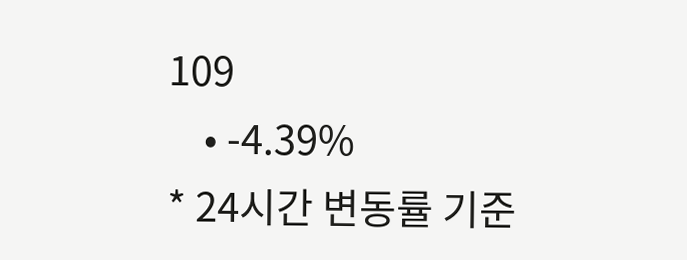109
    • -4.39%
* 24시간 변동률 기준